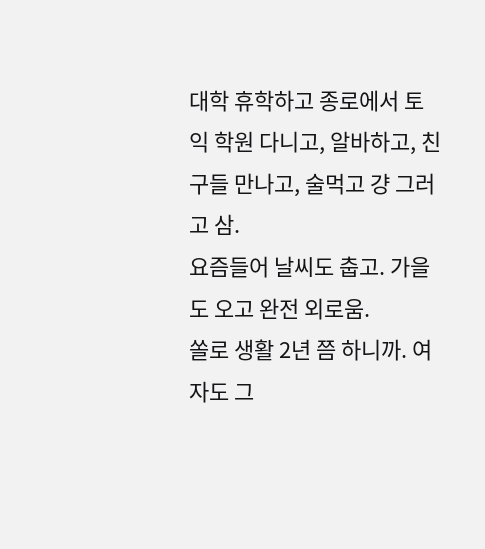대학 휴학하고 종로에서 토익 학원 다니고, 알바하고, 친구들 만나고, 술먹고 걍 그러고 삼.
요즘들어 날씨도 춥고. 가을도 오고 완전 외로움.
쏠로 생활 2년 쯤 하니까. 여자도 그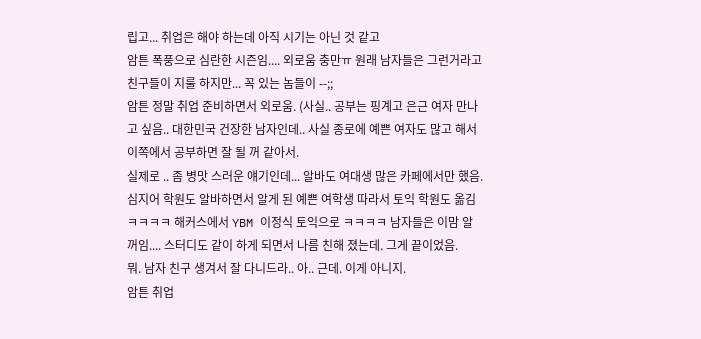립고... 취업은 해야 하는데 아직 시기는 아닌 것 같고
암튼 폭풍으로 심란한 시즌임.... 외로움 충만ㅠ 원래 남자들은 그런거라고 친구들이 지룰 하지만... 꼭 있는 놈들이 --;;
암튼 정말 취업 준비하면서 외로움. (사실.. 공부는 핑계고 은근 여자 만나고 싶음.. 대한민국 건장한 남자인데.. 사실 종로에 예쁜 여자도 많고 해서 이쪽에서 공부하면 잘 될 꺼 같아서.
실제로 .. 좀 병맛 스러운 얘기인데... 알바도 여대생 많은 카페에서만 했음. 심지어 학원도 알바하면서 알게 된 예쁜 여학생 따라서 토익 학원도 옮김 ㅋㅋㅋㅋ 해커스에서 YBM 이정식 토익으로 ㅋㅋㅋㅋ 남자들은 이맘 알꺼임.... 스터디도 같이 하게 되면서 나름 친해 졌는데. 그게 끝이었음.
뭐. 남자 친구 생겨서 잘 다니드라.. 아.. 근데. 이게 아니지.
암튼 취업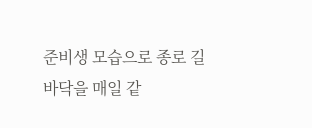준비생 모습으로 종로 길바닥을 매일 같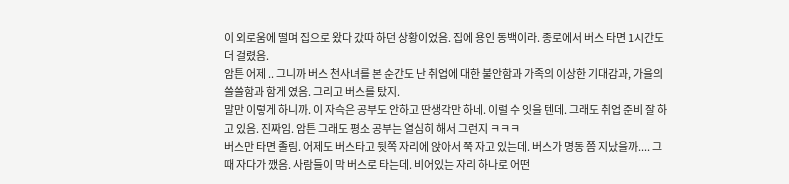이 외로움에 떨며 집으로 왔다 갔따 하던 상황이었음. 집에 용인 동백이라. 종로에서 버스 타면 1시간도 더 걸렸음.
암튼 어제 .. 그니까 버스 천사녀를 본 순간도 난 취업에 대한 불안함과 가족의 이상한 기대감과, 가을의 쓸쓸함과 함게 였음. 그리고 버스를 탔지.
말만 이렇게 하니까. 이 자슥은 공부도 안하고 딴생각만 하네. 이럴 수 잇을 텐데. 그래도 취업 준비 잘 하고 있음. 진짜임. 암튼 그래도 평소 공부는 열심히 해서 그런지 ㅋㅋㅋ
버스만 타면 졸림. 어제도 버스타고 뒷쪽 자리에 앉아서 쭉 자고 있는데. 버스가 명동 쯤 지났을까.... 그 때 자다가 깼음. 사람들이 막 버스로 타는데. 비어있는 자리 하나로 어떤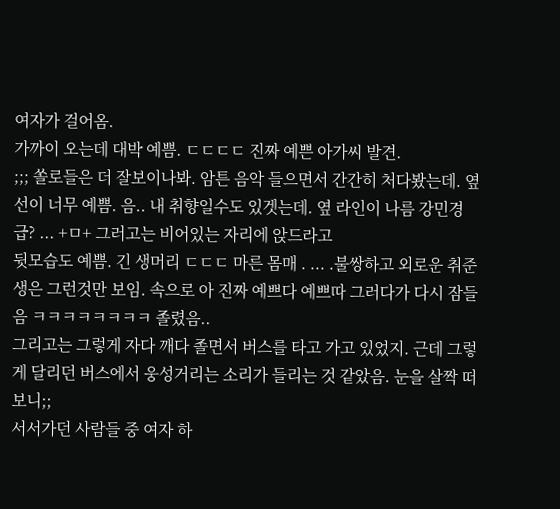여자가 걸어옴.
가까이 오는데 대박 예쁨. ㄷㄷㄷㄷ 진짜 예쁜 아가씨 발견.
;;; 쏠로들은 더 잘보이나봐. 암튼 음악 들으면서 간간히 처다봤는데. 옆선이 너무 예쁨. 음.. 내 취향일수도 있겟는데. 옆 라인이 나름 강민경 급? ... +ㅁ+ 그러고는 비어있는 자리에 앉드라고
뒷모습도 예쁨. 긴 생머리 ㄷㄷㄷ 마른 몸매 . ... .불쌍하고 외로운 취준생은 그런것만 보임. 속으로 아 진짜 예쁘다 예쁘따 그러다가 다시 잠들음 ㅋㅋㅋㅋㅋㅋㅋㅋ 졸렸음..
그리고는 그렇게 자다 깨다 졸면서 버스를 타고 가고 있었지. 근데 그렇게 달리던 버스에서 웅성거리는 소리가 들리는 것 같았음. 눈을 살짝 떠보니;;
서서가던 사람들 중 여자 하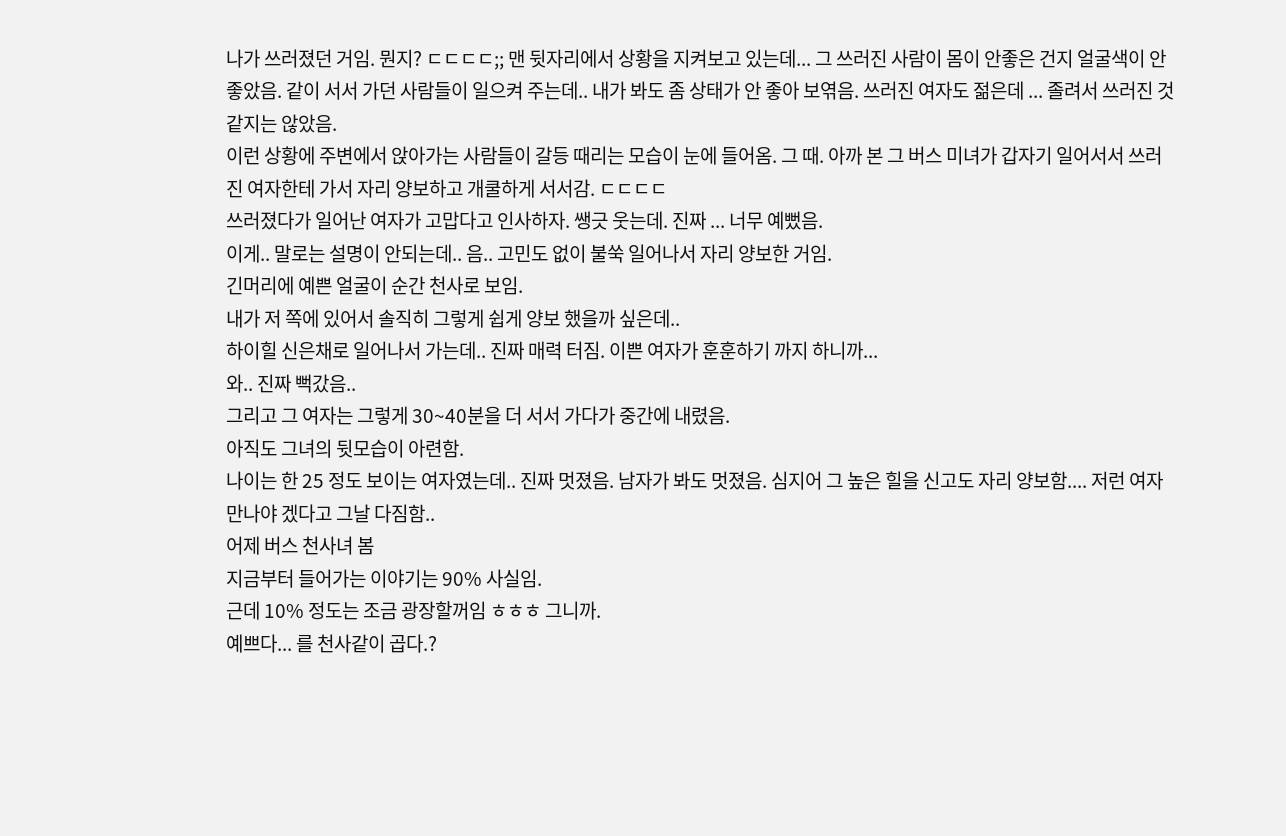나가 쓰러졌던 거임. 뭔지? ㄷㄷㄷㄷ;; 맨 뒷자리에서 상황을 지켜보고 있는데... 그 쓰러진 사람이 몸이 안좋은 건지 얼굴색이 안 좋았음. 같이 서서 가던 사람들이 일으켜 주는데.. 내가 봐도 좀 상태가 안 좋아 보엮음. 쓰러진 여자도 젊은데 ... 졸려서 쓰러진 것 같지는 않았음.
이런 상황에 주변에서 앉아가는 사람들이 갈등 때리는 모습이 눈에 들어옴. 그 때. 아까 본 그 버스 미녀가 갑자기 일어서서 쓰러진 여자한테 가서 자리 양보하고 개쿨하게 서서감. ㄷㄷㄷㄷ
쓰러졌다가 일어난 여자가 고맙다고 인사하자. 쌩긋 웃는데. 진짜 ... 너무 예뻤음.
이게.. 말로는 설명이 안되는데.. 음.. 고민도 없이 불쑥 일어나서 자리 양보한 거임.
긴머리에 예쁜 얼굴이 순간 천사로 보임.
내가 저 쪽에 있어서 솔직히 그렇게 쉽게 양보 했을까 싶은데..
하이힐 신은채로 일어나서 가는데.. 진짜 매력 터짐. 이쁜 여자가 훈훈하기 까지 하니까...
와.. 진짜 뻑갔음..
그리고 그 여자는 그렇게 30~40분을 더 서서 가다가 중간에 내렸음.
아직도 그녀의 뒷모습이 아련함.
나이는 한 25 정도 보이는 여자였는데.. 진짜 멋졌음. 남자가 봐도 멋졌음. 심지어 그 높은 힐을 신고도 자리 양보함.... 저런 여자 만나야 겠다고 그날 다짐함..
어제 버스 천사녀 봄
지금부터 들어가는 이야기는 90% 사실임.
근데 10% 정도는 조금 광장할꺼임 ㅎㅎㅎ 그니까.
예쁘다... 를 천사같이 곱다.?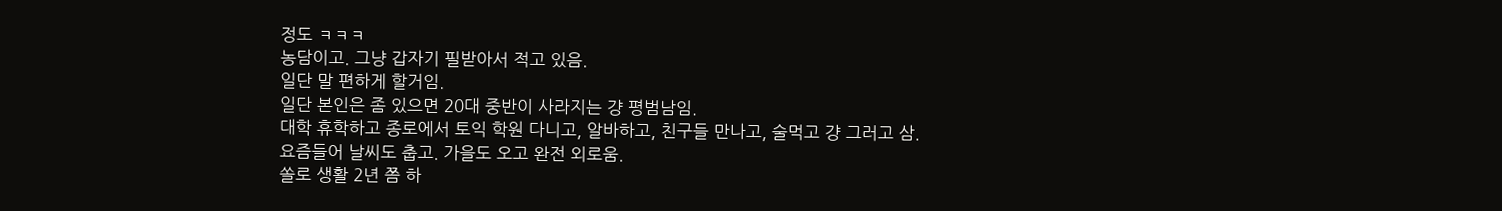정도 ㅋㅋㅋ
농담이고. 그냥 갑자기 필받아서 적고 있음.
일단 말 편하게 할거임.
일단 본인은 좀 있으면 20대 중반이 사라지는 걍 평범남임.
대학 휴학하고 종로에서 토익 학원 다니고, 알바하고, 친구들 만나고, 술먹고 걍 그러고 삼.
요즘들어 날씨도 춥고. 가을도 오고 완전 외로움.
쏠로 생활 2년 쯤 하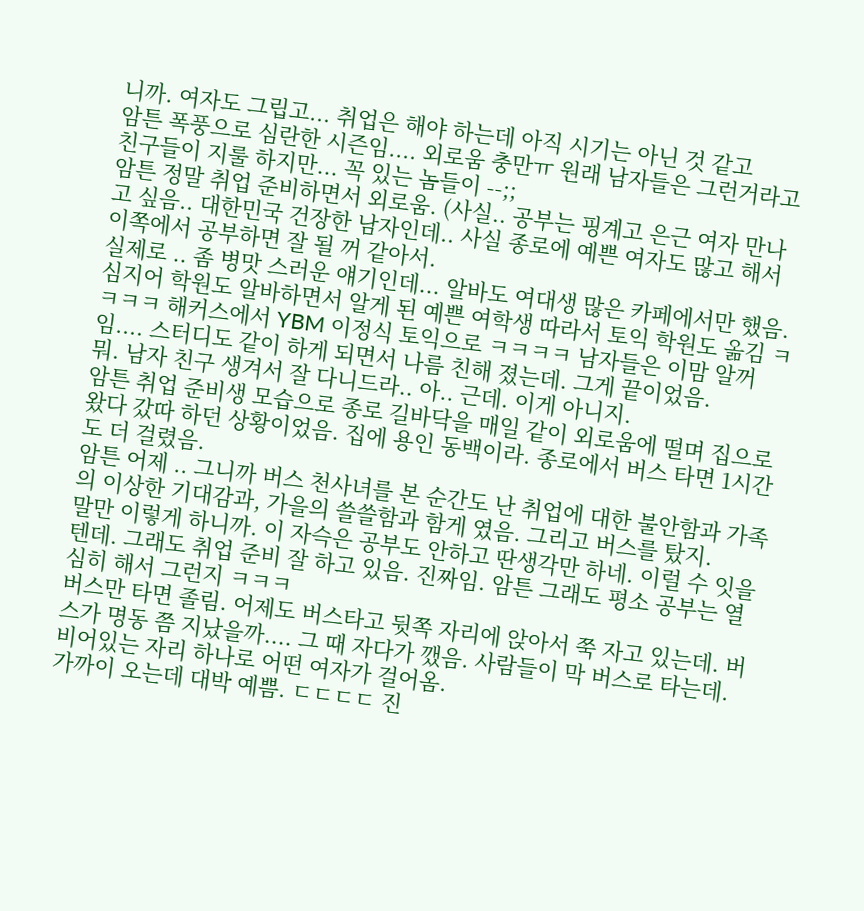니까. 여자도 그립고... 취업은 해야 하는데 아직 시기는 아닌 것 같고
암튼 폭풍으로 심란한 시즌임.... 외로움 충만ㅠ 원래 남자들은 그런거라고 친구들이 지룰 하지만... 꼭 있는 놈들이 --;;
암튼 정말 취업 준비하면서 외로움. (사실.. 공부는 핑계고 은근 여자 만나고 싶음.. 대한민국 건장한 남자인데.. 사실 종로에 예쁜 여자도 많고 해서 이쪽에서 공부하면 잘 될 꺼 같아서.
실제로 .. 좀 병맛 스러운 얘기인데... 알바도 여대생 많은 카페에서만 했음. 심지어 학원도 알바하면서 알게 된 예쁜 여학생 따라서 토익 학원도 옮김 ㅋㅋㅋㅋ 해커스에서 YBM 이정식 토익으로 ㅋㅋㅋㅋ 남자들은 이맘 알꺼임.... 스터디도 같이 하게 되면서 나름 친해 졌는데. 그게 끝이었음.
뭐. 남자 친구 생겨서 잘 다니드라.. 아.. 근데. 이게 아니지.
암튼 취업 준비생 모습으로 종로 길바닥을 매일 같이 외로움에 떨며 집으로 왔다 갔따 하던 상황이었음. 집에 용인 동백이라. 종로에서 버스 타면 1시간도 더 걸렸음.
암튼 어제 .. 그니까 버스 천사녀를 본 순간도 난 취업에 대한 불안함과 가족의 이상한 기대감과, 가을의 쓸쓸함과 함게 였음. 그리고 버스를 탔지.
말만 이렇게 하니까. 이 자슥은 공부도 안하고 딴생각만 하네. 이럴 수 잇을 텐데. 그래도 취업 준비 잘 하고 있음. 진짜임. 암튼 그래도 평소 공부는 열심히 해서 그런지 ㅋㅋㅋ
버스만 타면 졸림. 어제도 버스타고 뒷쪽 자리에 앉아서 쭉 자고 있는데. 버스가 명동 쯤 지났을까.... 그 때 자다가 깼음. 사람들이 막 버스로 타는데. 비어있는 자리 하나로 어떤 여자가 걸어옴.
가까이 오는데 대박 예쁨. ㄷㄷㄷㄷ 진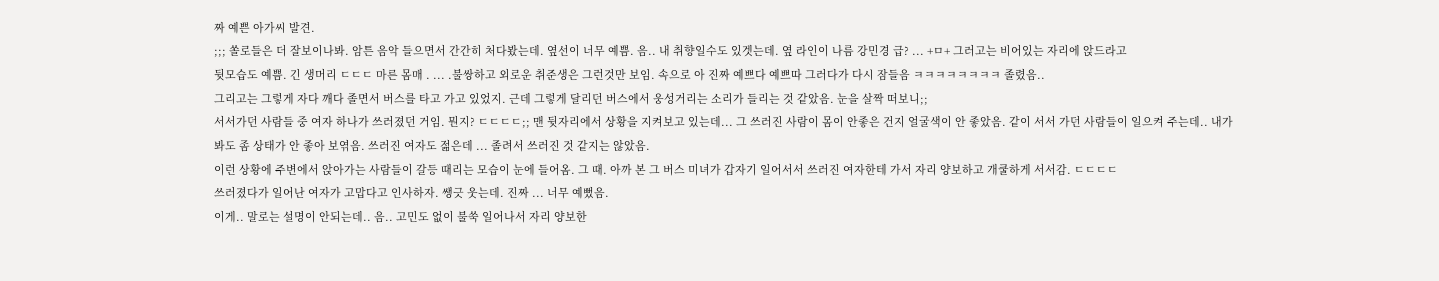짜 예쁜 아가씨 발견.
;;; 쏠로들은 더 잘보이나봐. 암튼 음악 들으면서 간간히 처다봤는데. 옆선이 너무 예쁨. 음.. 내 취향일수도 있겟는데. 옆 라인이 나름 강민경 급? ... +ㅁ+ 그러고는 비어있는 자리에 앉드라고
뒷모습도 예쁨. 긴 생머리 ㄷㄷㄷ 마른 몸매 . ... .불쌍하고 외로운 취준생은 그런것만 보임. 속으로 아 진짜 예쁘다 예쁘따 그러다가 다시 잠들음 ㅋㅋㅋㅋㅋㅋㅋㅋ 졸렸음..
그리고는 그렇게 자다 깨다 졸면서 버스를 타고 가고 있었지. 근데 그렇게 달리던 버스에서 웅성거리는 소리가 들리는 것 같았음. 눈을 살짝 떠보니;;
서서가던 사람들 중 여자 하나가 쓰러졌던 거임. 뭔지? ㄷㄷㄷㄷ;; 맨 뒷자리에서 상황을 지켜보고 있는데... 그 쓰러진 사람이 몸이 안좋은 건지 얼굴색이 안 좋았음. 같이 서서 가던 사람들이 일으켜 주는데.. 내가 봐도 좀 상태가 안 좋아 보엮음. 쓰러진 여자도 젊은데 ... 졸려서 쓰러진 것 같지는 않았음.
이런 상황에 주변에서 앉아가는 사람들이 갈등 때리는 모습이 눈에 들어옴. 그 때. 아까 본 그 버스 미녀가 갑자기 일어서서 쓰러진 여자한테 가서 자리 양보하고 개쿨하게 서서감. ㄷㄷㄷㄷ
쓰러졌다가 일어난 여자가 고맙다고 인사하자. 쌩긋 웃는데. 진짜 ... 너무 예뻤음.
이게.. 말로는 설명이 안되는데.. 음.. 고민도 없이 불쑥 일어나서 자리 양보한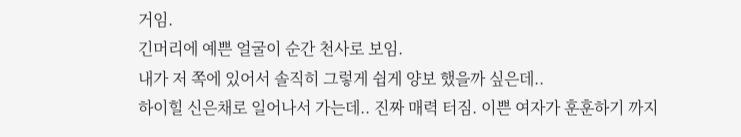거임.
긴머리에 예쁜 얼굴이 순간 천사로 보임.
내가 저 쪽에 있어서 솔직히 그렇게 쉽게 양보 했을까 싶은데..
하이힐 신은채로 일어나서 가는데.. 진짜 매력 터짐. 이쁜 여자가 훈훈하기 까지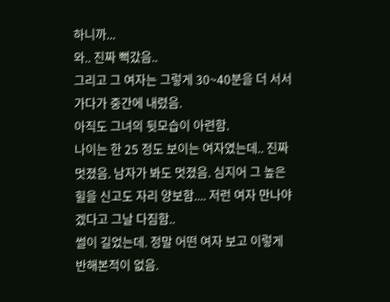하니까...
와.. 진짜 뻑갔음..
그리고 그 여자는 그렇게 30~40분을 더 서서 가다가 중간에 내렸음.
아직도 그녀의 뒷모습이 아련함.
나이는 한 25 정도 보이는 여자였는데.. 진짜 멋졌음. 남자가 봐도 멋졌음. 심지어 그 높은 힐을 신고도 자리 양보함.... 저런 여자 만나야 겠다고 그날 다짐함..
썰이 길었는데. 정말 어떤 여자 보고 이렇게 반해본적이 없음.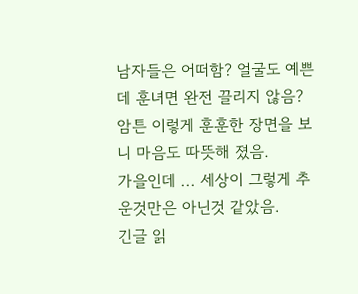남자들은 어떠함? 얼굴도 예쁜데 훈녀면 완전 끌리지 않음?
암튼 이렇게 훈훈한 장면을 보니 마음도 따뜻해 졌음.
가을인데 ... 세상이 그렇게 추운것만은 아닌것 같았음.
긴글 읽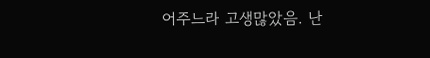어주느라 고생많았음. 난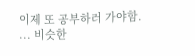이제 또 공부하러 가야함.
... 비슷한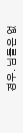경우. 님들은 없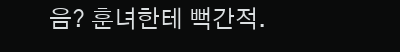음? 훈녀한테 뻑간적.